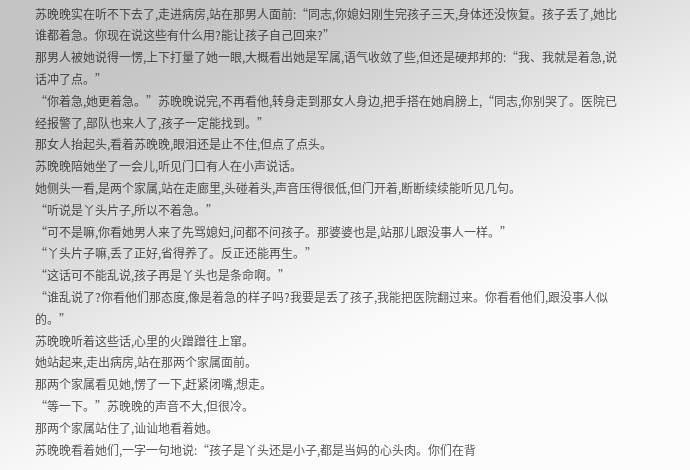苏晚晚实在听不下去了,走进病房,站在那男人面前:“同志,你媳妇刚生完孩子三天,身体还没恢复。孩子丢了,她比谁都着急。你现在说这些有什么用?能让孩子自己回来?”
那男人被她说得一愣,上下打量了她一眼,大概看出她是军属,语气收敛了些,但还是硬邦邦的:“我、我就是着急,说话冲了点。”
“你着急,她更着急。”苏晚晚说完,不再看他,转身走到那女人身边,把手搭在她肩膀上,“同志,你别哭了。医院已经报警了,部队也来人了,孩子一定能找到。”
那女人抬起头,看着苏晚晚,眼泪还是止不住,但点了点头。
苏晚晚陪她坐了一会儿,听见门口有人在小声说话。
她侧头一看,是两个家属,站在走廊里,头碰着头,声音压得很低,但门开着,断断续续能听见几句。
“听说是丫头片子,所以不着急。”
“可不是嘛,你看她男人来了先骂媳妇,问都不问孩子。那婆婆也是,站那儿跟没事人一样。”
“丫头片子嘛,丢了正好,省得养了。反正还能再生。”
“这话可不能乱说,孩子再是丫头也是条命啊。”
“谁乱说了?你看他们那态度,像是着急的样子吗?我要是丢了孩子,我能把医院翻过来。你看看他们,跟没事人似的。”
苏晚晚听着这些话,心里的火蹭蹭往上窜。
她站起来,走出病房,站在那两个家属面前。
那两个家属看见她,愣了一下,赶紧闭嘴,想走。
“等一下。”苏晚晚的声音不大,但很冷。
那两个家属站住了,讪讪地看着她。
苏晚晚看着她们,一字一句地说:“孩子是丫头还是小子,都是当妈的心头肉。你们在背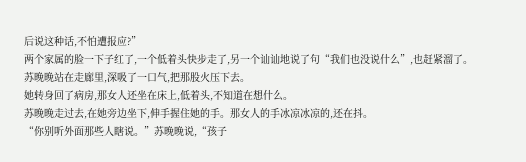后说这种话,不怕遭报应?”
两个家属的脸一下子红了,一个低着头快步走了,另一个讪讪地说了句“我们也没说什么”,也赶紧溜了。
苏晚晚站在走廊里,深吸了一口气,把那股火压下去。
她转身回了病房,那女人还坐在床上,低着头,不知道在想什么。
苏晚晚走过去,在她旁边坐下,伸手握住她的手。那女人的手冰凉冰凉的,还在抖。
“你别听外面那些人瞎说。”苏晚晚说,“孩子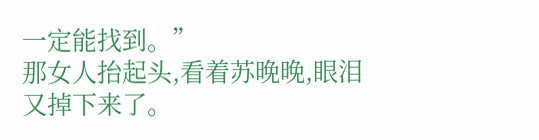一定能找到。”
那女人抬起头,看着苏晚晚,眼泪又掉下来了。